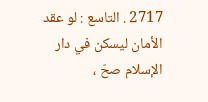2717 . التاسع : لو عقد الأمان ليسكن في دار الإسلام صحّ ،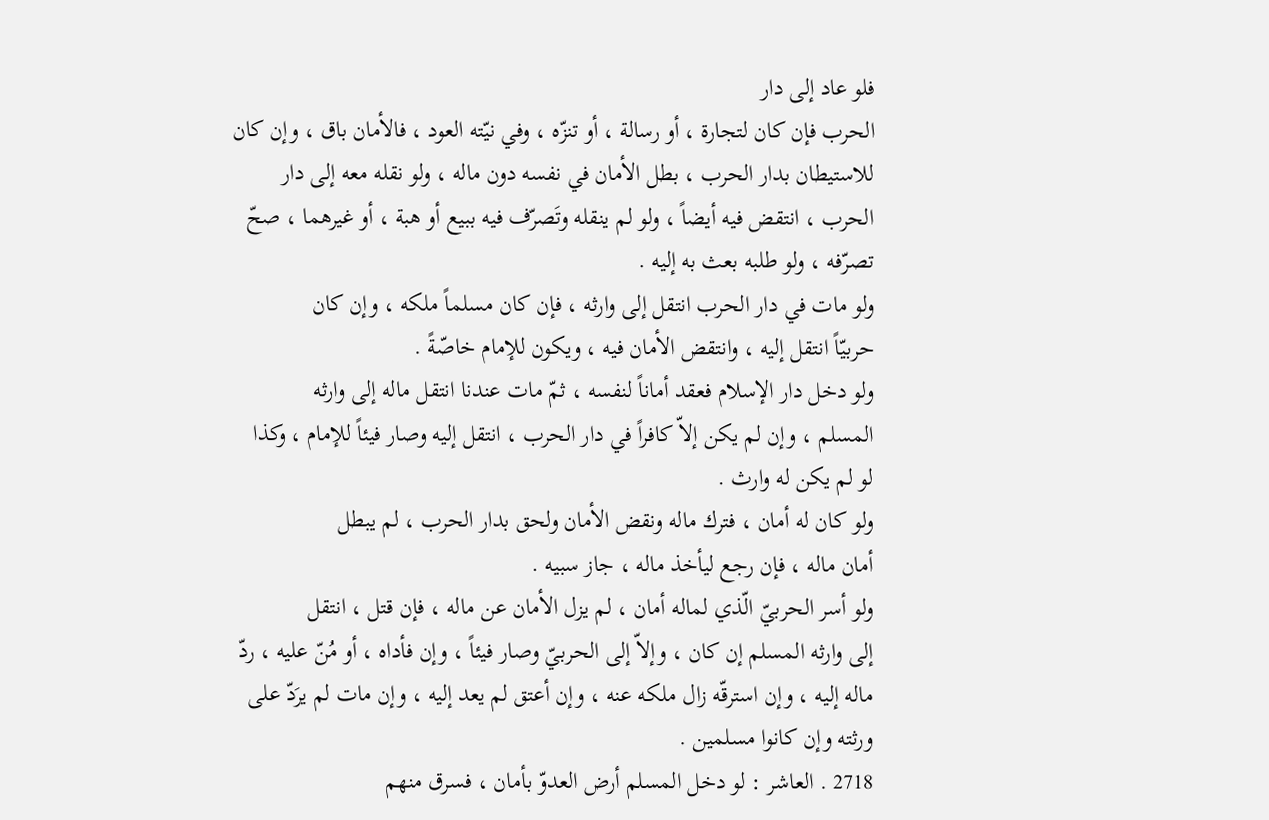فلو عاد إلى دار
الحرب فإن كان لتجارة ، أو رسالة ، أو تنزّه ، وفي نيّته العود ، فالأمان باق ، وإن كان
للاستيطان بدار الحرب ، بطل الأمان في نفسه دون ماله ، ولو نقله معه إلى دار
الحرب ، انتقض فيه أيضاً ، ولو لم ينقله وتَصرّف فيه ببيع أو هبة ، أو غيرهما ، صحّ
تصرّفه ، ولو طلبه بعث به إليه .
ولو مات في دار الحرب انتقل إلى وارثه ، فإن كان مسلماً ملكه ، وإن كان
حربيّاً انتقل إليه ، وانتقض الأمان فيه ، ويكون للإمام خاصّةً .
ولو دخل دار الإسلام فعقد أماناً لنفسه ، ثمّ مات عندنا انتقل ماله إلى وارثه
المسلم ، وإن لم يكن إلاّ كافراً في دار الحرب ، انتقل إليه وصار فيئاً للإمام ، وكذا
لو لم يكن له وارث .
ولو كان له أمان ، فترك ماله ونقض الأمان ولحق بدار الحرب ، لم يبطل
أمان ماله ، فإن رجع ليأخذ ماله ، جاز سبيه .
ولو أسر الحربيّ الّذي لماله أمان ، لم يزل الأمان عن ماله ، فإن قتل ، انتقل
إلى وارثه المسلم إن كان ، وإلاّ إلى الحربيّ وصار فيئاً ، وإن فأداه ، أو مُنّ عليه ، ردّ
ماله إليه ، وإن استرقّه زال ملكه عنه ، وإن أعتق لم يعد إليه ، وإن مات لم يرَدّ على
ورثته وإن كانوا مسلمين .
2718 . العاشر : لو دخل المسلم أرض العدوّ بأمان ، فسرق منهم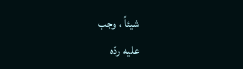شيئاً ، وجب
عليه ردّه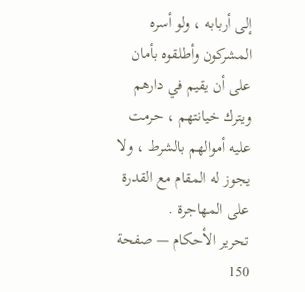إلى أربابه ، ولو أسره المشركون وأطلقوه بأمان على أن يقيم في دارهم
ويترك خيانتهم ، حرمت عليه أموالهم بالشرط ، ولا يجوز له المقام مع القدرة
على المهاجرة .
تحرير الأحكام — صفحة 150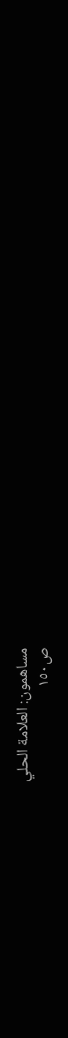مساهمون: العلامة الحلي
ص١٥٠